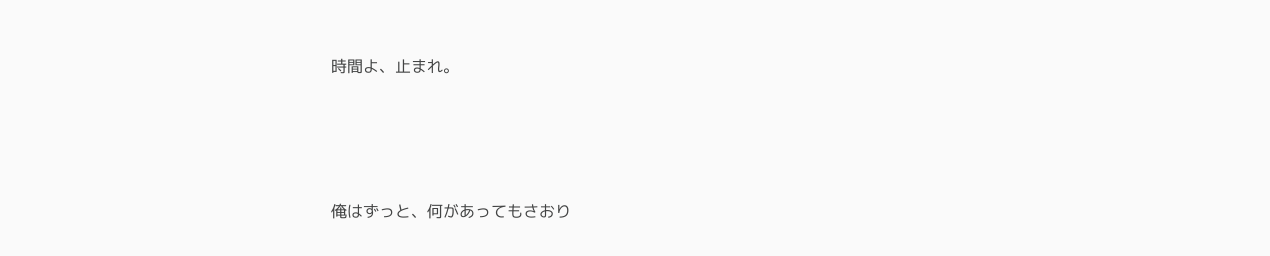時間よ、止まれ。




俺はずっと、何があってもさおり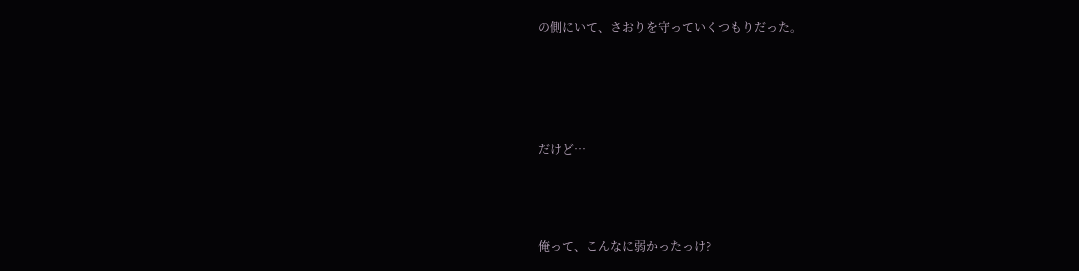の側にいて、さおりを守っていくつもりだった。




だけど…



俺って、こんなに弱かったっけ?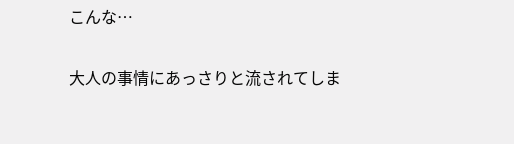こんな…


大人の事情にあっさりと流されてしま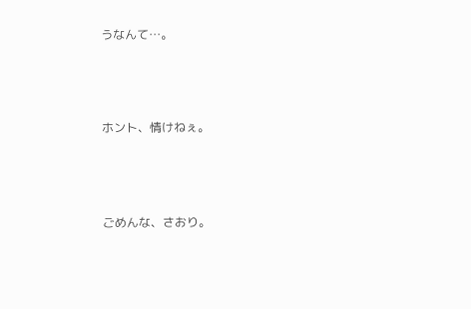うなんて…。




ホント、情けねぇ。




ごめんな、さおり。